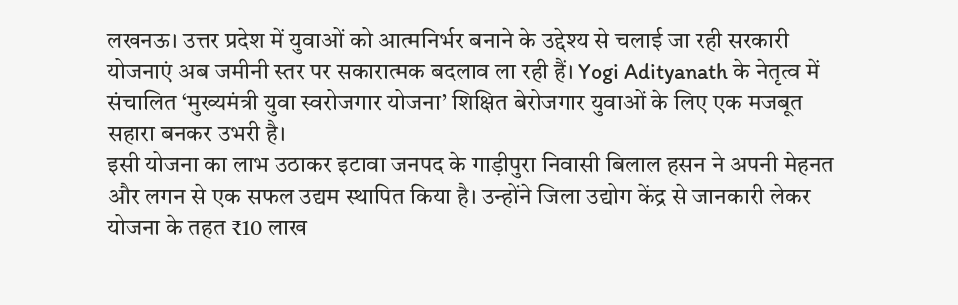लखनऊ। उत्तर प्रदेश में युवाओं को आत्मनिर्भर बनाने के उद्देश्य से चलाई जा रही सरकारी योजनाएं अब जमीनी स्तर पर सकारात्मक बदलाव ला रही हैं। Yogi Adityanath के नेतृत्व में संचालित ‘मुख्यमंत्री युवा स्वरोजगार योजना’ शिक्षित बेरोजगार युवाओं के लिए एक मजबूत सहारा बनकर उभरी है।
इसी योजना का लाभ उठाकर इटावा जनपद के गाड़ीपुरा निवासी बिलाल हसन ने अपनी मेहनत और लगन से एक सफल उद्यम स्थापित किया है। उन्होंने जिला उद्योग केंद्र से जानकारी लेकर योजना के तहत ₹10 लाख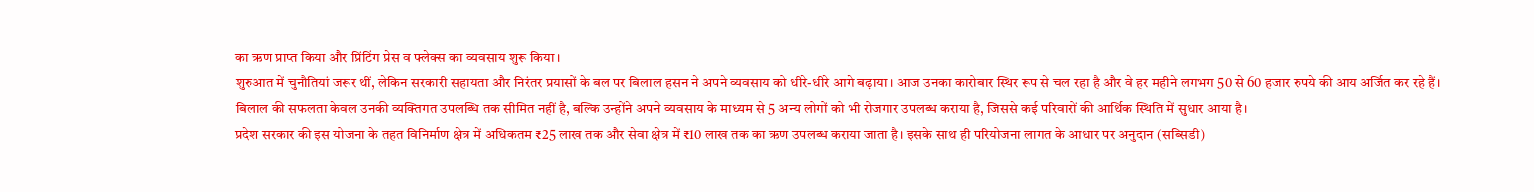का ऋण प्राप्त किया और प्रिंटिंग प्रेस व फ्लेक्स का व्यवसाय शुरू किया।
शुरुआत में चुनौतियां जरूर थीं, लेकिन सरकारी सहायता और निरंतर प्रयासों के बल पर बिलाल हसन ने अपने व्यवसाय को धीरे-धीरे आगे बढ़ाया। आज उनका कारोबार स्थिर रूप से चल रहा है और वे हर महीने लगभग 50 से 60 हजार रुपये की आय अर्जित कर रहे हैं।
बिलाल की सफलता केवल उनकी व्यक्तिगत उपलब्धि तक सीमित नहीं है, बल्कि उन्होंने अपने व्यवसाय के माध्यम से 5 अन्य लोगों को भी रोजगार उपलब्ध कराया है, जिससे कई परिवारों की आर्थिक स्थिति में सुधार आया है।
प्रदेश सरकार की इस योजना के तहत विनिर्माण क्षेत्र में अधिकतम ₹25 लाख तक और सेवा क्षेत्र में ₹10 लाख तक का ऋण उपलब्ध कराया जाता है। इसके साथ ही परियोजना लागत के आधार पर अनुदान (सब्सिडी)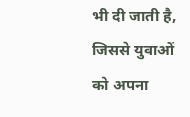भी दी जाती है, जिससे युवाओं को अपना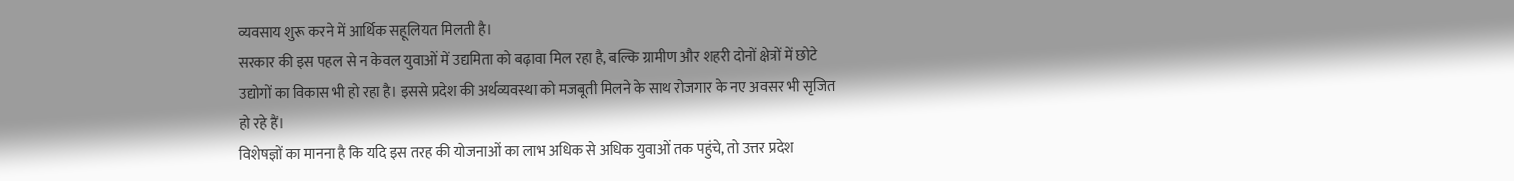व्यवसाय शुरू करने में आर्थिक सहूलियत मिलती है।
सरकार की इस पहल से न केवल युवाओं में उद्यमिता को बढ़ावा मिल रहा है, बल्कि ग्रामीण और शहरी दोनों क्षेत्रों में छोटे उद्योगों का विकास भी हो रहा है। इससे प्रदेश की अर्थव्यवस्था को मजबूती मिलने के साथ रोजगार के नए अवसर भी सृजित हो रहे हैं।
विशेषज्ञों का मानना है कि यदि इस तरह की योजनाओं का लाभ अधिक से अधिक युवाओं तक पहुंचे, तो उत्तर प्रदेश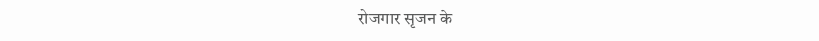रोजगार सृजन के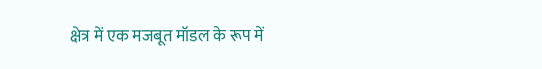क्षेत्र में एक मजबूत मॉडल के रूप में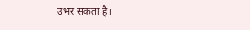उभर सकता है।